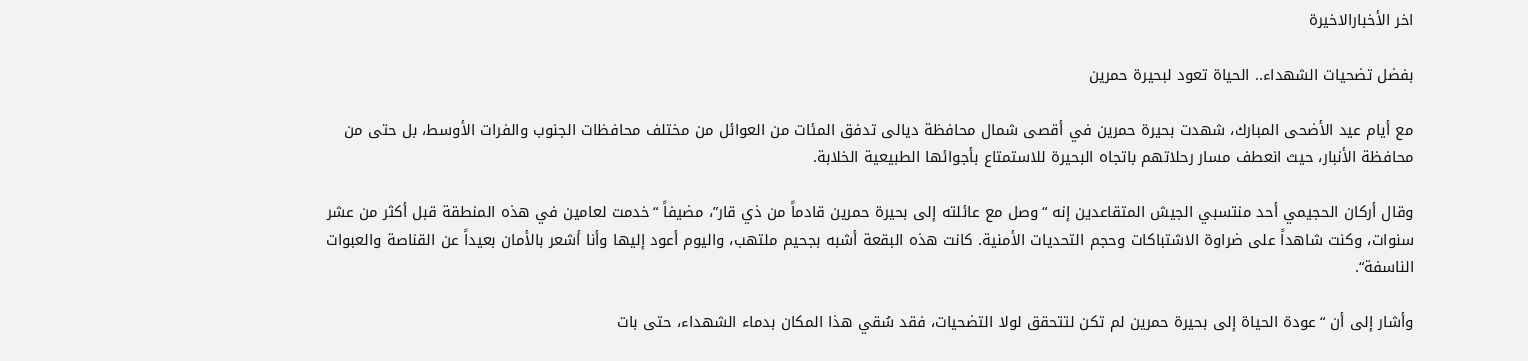اخر الأخبارالاخيرة

بفضل تضحيات الشهداء.. الحياة تعود لبحيرة حمرين

مع أيام عيد الأضحى المبارك، شهدت بحيرة حمرين في أقصى شمال محافظة ديالى تدفق المئات من العوائل من مختلف محافظات الجنوب والفرات الأوسط، بل حتى من محافظة الأنبار، حيث انعطف مسار رحلاتهم باتجاه البحيرة للاستمتاع بأجوائها الطبيعية الخلابة.

وقال أركان الحجيمي أحد منتسبي الجيش المتقاعدين إنه “وصل مع عائلته إلى بحيرة حمرين قادماً من ذي قار”، مضيفاً “خدمت لعامين في هذه المنطقة قبل أكثر من عشر سنوات، وكنت شاهداً على ضراوة الاشتباكات وحجم التحديات الأمنية. كانت هذه البقعة أشبه بجحيم ملتهب، واليوم أعود إليها وأنا أشعر بالأمان بعيداً عن القناصة والعبوات الناسفة“.

وأشار إلى أن “عودة الحياة إلى بحيرة حمرين لم تكن لتتحقق لولا التضحيات، فقد سُقي هذا المكان بدماء الشهداء، حتى بات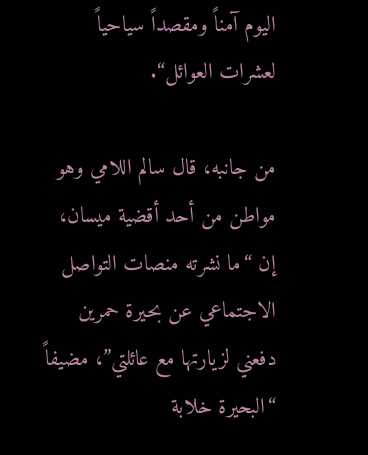اليوم آمناً ومقصداً سياحياً لعشرات العوائل“.

من جانبه، قال سالم اللامي وهو مواطن من أحد أقضية ميسان، إن “ما نشرته منصات التواصل الاجتماعي عن بحيرة حمرين دفعني لزيارتها مع عائلتي”، مضيفاً “البحيرة خلابة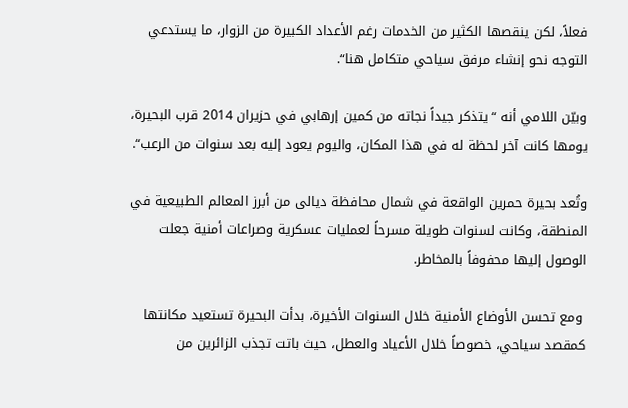فعلاً، لكن ينقصها الكثير من الخدمات رغم الأعداد الكبيرة من الزوار، ما يستدعي التوجه نحو إنشاء مرفق سياحي متكامل هنا“.

وبيّن اللامي أنه “يتذكر جيداً نجاته من كمين إرهابي في حزيران 2014 قرب البحيرة، يومها كانت آخر لحظة له في هذا المكان، واليوم يعود إليه بعد سنوات من الرعب“.

وتُعد بحيرة حمرين الواقعة في شمال محافظة ديالى من أبرز المعالم الطبيعية في المنطقة، وكانت لسنوات طويلة مسرحاً لعمليات عسكرية وصراعات أمنية جعلت الوصول إليها محفوفاً بالمخاطر.

 ومع تحسن الأوضاع الأمنية خلال السنوات الأخيرة، بدأت البحيرة تستعيد مكانتها كمقصد سياحي، خصوصاً خلال الأعياد والعطل، حيث باتت تجذب الزائرين من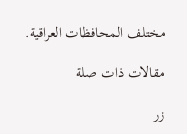مختلف المحافظات العراقية.

مقالات ذات صلة

زر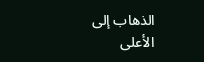الذهاب إلى الأعلى